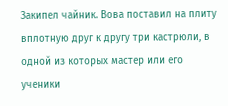Закипел чайник. Вова поставил на плиту вплотную друг к другу три кастрюли, в одной из которых мастер или его ученики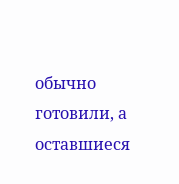обычно готовили, а оставшиеся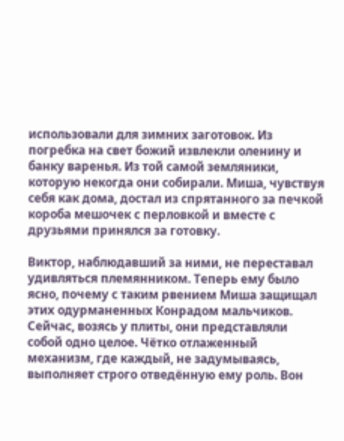использовали для зимних заготовок. Из погребка на свет божий извлекли оленину и банку варенья. Из той самой земляники, которую некогда они собирали. Миша, чувствуя себя как дома, достал из спрятанного за печкой короба мешочек с перловкой и вместе с друзьями принялся за готовку.

Виктор, наблюдавший за ними, не переставал удивляться племянником. Теперь ему было ясно, почему с таким рвением Миша защищал этих одурманенных Конрадом мальчиков. Сейчас, возясь у плиты, они представляли собой одно целое. Чётко отлаженный механизм, где каждый, не задумываясь, выполняет строго отведённую ему роль. Вон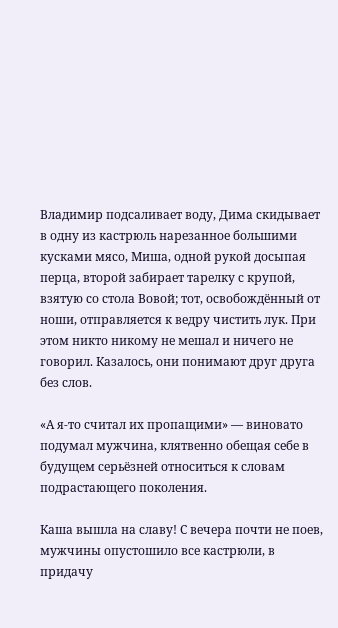Владимир подсаливает воду, Дима скидывает в одну из кастрюль нарезанное большими кусками мясо, Миша, одной рукой досыпая перца, второй забирает тарелку с крупой, взятую со стола Вовой; тот, освобождённый от ноши, отправляется к ведру чистить лук. При этом никто никому не мешал и ничего не говорил. Казалось, они понимают друг друга без слов.

«А я-то считал их пропащими» — виновато подумал мужчина, клятвенно обещая себе в будущем серьёзней относиться к словам подрастающего поколения.

Каша вышла на славу! С вечера почти не поев, мужчины опустошило все кастрюли, в придачу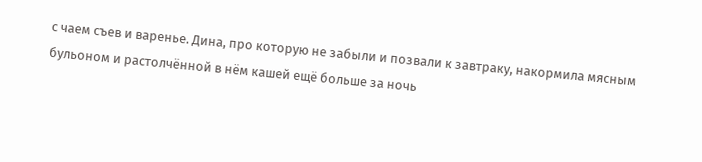с чаем съев и варенье. Дина, про которую не забыли и позвали к завтраку, накормила мясным бульоном и растолчённой в нём кашей ещё больше за ночь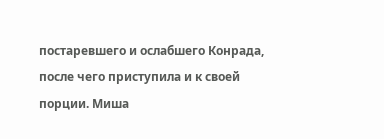постаревшего и ослабшего Конрада, после чего приступила и к своей порции. Миша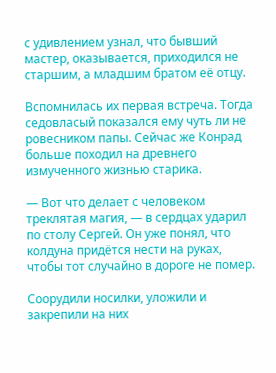с удивлением узнал, что бывший мастер, оказывается, приходился не старшим, а младшим братом её отцу.

Вспомнилась их первая встреча. Тогда седовласый показался ему чуть ли не ровесником папы. Сейчас же Конрад больше походил на древнего измученного жизнью старика.

— Вот что делает с человеком треклятая магия, — в сердцах ударил по столу Сергей. Он уже понял, что колдуна придётся нести на руках, чтобы тот случайно в дороге не помер.

Соорудили носилки, уложили и закрепили на них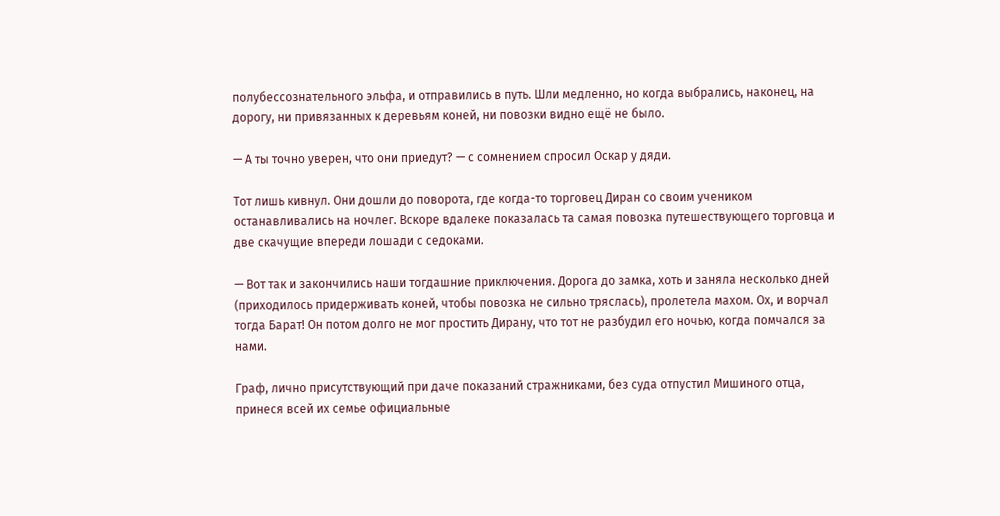полубессознательного эльфа, и отправились в путь. Шли медленно, но когда выбрались, наконец, на дорогу, ни привязанных к деревьям коней, ни повозки видно ещё не было.

— А ты точно уверен, что они приедут? — с сомнением спросил Оскар у дяди.

Тот лишь кивнул. Они дошли до поворота, где когда-то торговец Диран со своим учеником останавливались на ночлег. Вскоре вдалеке показалась та самая повозка путешествующего торговца и две скачущие впереди лошади с седоками.

— Вот так и закончились наши тогдашние приключения. Дорога до замка, хоть и заняла несколько дней (приходилось придерживать коней, чтобы повозка не сильно тряслась), пролетела махом. Ох, и ворчал тогда Барат! Он потом долго не мог простить Дирану, что тот не разбудил его ночью, когда помчался за нами.

Граф, лично присутствующий при даче показаний стражниками, без суда отпустил Мишиного отца, принеся всей их семье официальные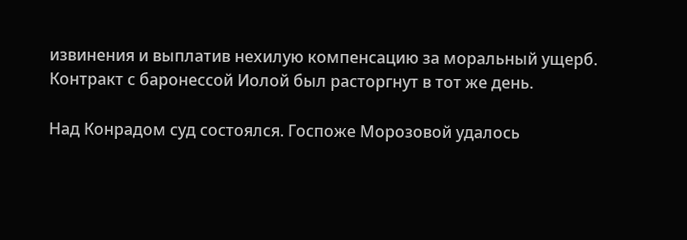извинения и выплатив нехилую компенсацию за моральный ущерб. Контракт с баронессой Иолой был расторгнут в тот же день.

Над Конрадом суд состоялся. Госпоже Морозовой удалось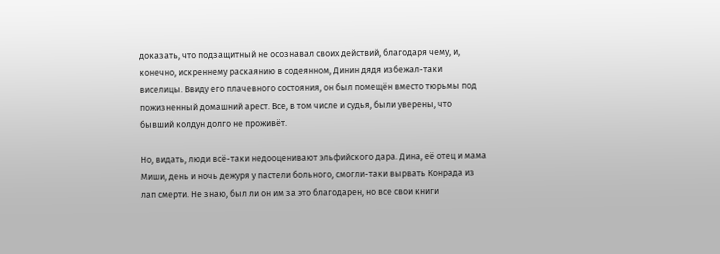доказать, что подзащитный не осознавал своих действий, благодаря чему, и, конечно, искреннему раскаянию в содеянном, Динин дядя избежал-таки виселицы. Ввиду его плачевного состояния, он был помещён вместо тюрьмы под пожизненный домашний арест. Все, в том числе и судья, были уверены, что бывший колдун долго не проживёт.

Но, видать, люди всё-таки недооценивают эльфийского дара. Дина, её отец и мама Миши, день и ночь дежуря у пастели больного, смогли-таки вырвать Конрада из лап смерти. Не знаю, был ли он им за это благодарен, но все свои книги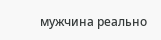мужчина реально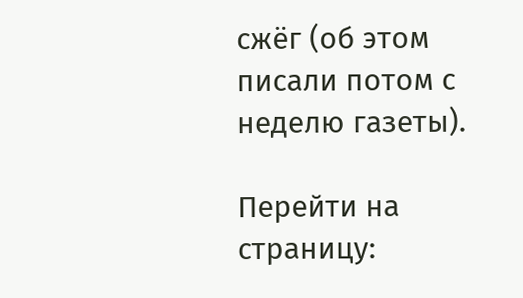сжёг (об этом писали потом с неделю газеты).

Перейти на страницу: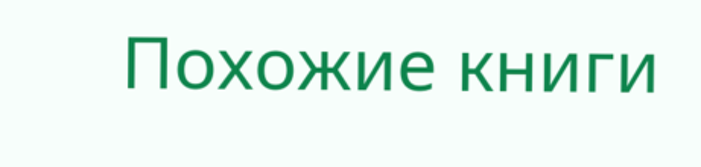Похожие книги